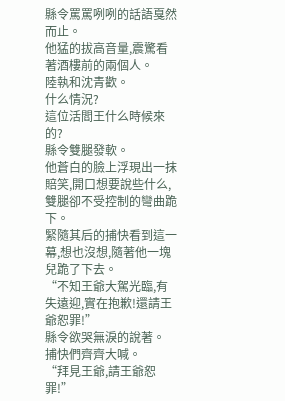縣令罵罵咧咧的話語戛然而止。
他猛的拔高音量,震驚看著酒樓前的兩個人。
陸執和沈青歡。
什么情況?
這位活閻王什么時候來的?
縣令雙腿發軟。
他蒼白的臉上浮現出一抹賠笑,開口想要說些什么,雙腿卻不受控制的彎曲跪下。
緊隨其后的捕快看到這一幕,想也沒想,隨著他一塊兒跪了下去。
“不知王爺大駕光臨,有失遠迎,實在抱歉!還請王爺恕罪!”
縣令欲哭無淚的說著。
捕快們齊齊大喊。
“拜見王爺,請王爺恕罪!”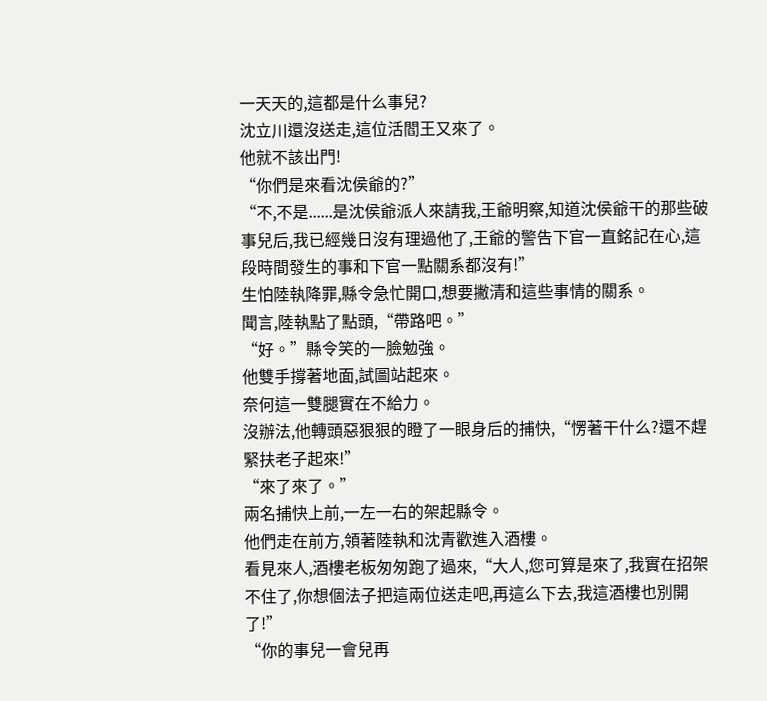一天天的,這都是什么事兒?
沈立川還沒送走,這位活閻王又來了。
他就不該出門!
“你們是來看沈侯爺的?”
“不,不是......是沈侯爺派人來請我,王爺明察,知道沈侯爺干的那些破事兒后,我已經幾日沒有理過他了,王爺的警告下官一直銘記在心,這段時間發生的事和下官一點關系都沒有!”
生怕陸執降罪,縣令急忙開口,想要撇清和這些事情的關系。
聞言,陸執點了點頭,“帶路吧。”
“好。”縣令笑的一臉勉強。
他雙手撐著地面,試圖站起來。
奈何這一雙腿實在不給力。
沒辦法,他轉頭惡狠狠的瞪了一眼身后的捕快,“愣著干什么?還不趕緊扶老子起來!”
“來了來了。”
兩名捕快上前,一左一右的架起縣令。
他們走在前方,領著陸執和沈青歡進入酒樓。
看見來人,酒樓老板匆匆跑了過來,“大人,您可算是來了,我實在招架不住了,你想個法子把這兩位送走吧,再這么下去,我這酒樓也別開了!”
“你的事兒一會兒再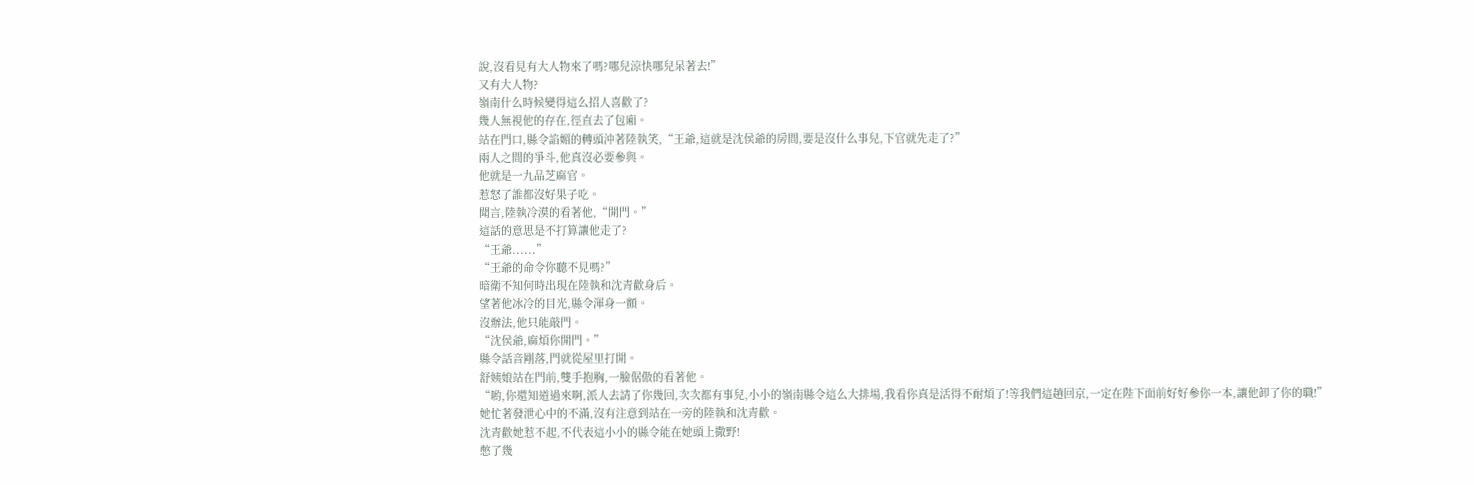說,沒看見有大人物來了嗎?哪兒涼快哪兒呆著去!”
又有大人物?
嶺南什么時候變得這么招人喜歡了?
幾人無視他的存在,徑直去了包廂。
站在門口,縣令諂媚的轉頭沖著陸執笑,“王爺,這就是沈侯爺的房間,要是沒什么事兒,下官就先走了?”
兩人之間的爭斗,他真沒必要參與。
他就是一九品芝麻官。
惹怒了誰都沒好果子吃。
聞言,陸執冷漠的看著他,“開門。”
這話的意思是不打算讓他走了?
“王爺......”
“王爺的命令你聽不見嗎?”
暗衛不知何時出現在陸執和沈青歡身后。
望著他冰冷的目光,縣令渾身一顫。
沒辦法,他只能敲門。
“沈侯爺,麻煩你開門。”
縣令話音剛落,門就從屋里打開。
舒姨娘站在門前,雙手抱胸,一臉倨傲的看著他。
“喲,你還知道過來啊,派人去請了你幾回,次次都有事兒,小小的嶺南縣令這么大排場,我看你真是活得不耐煩了!等我們這趟回京,一定在陛下面前好好參你一本,讓他卸了你的職!”
她忙著發泄心中的不滿,沒有注意到站在一旁的陸執和沈青歡。
沈青歡她惹不起,不代表這小小的縣令能在她頭上撒野!
憋了幾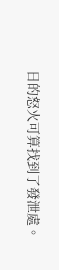日的怒火可算找到了發泄處。